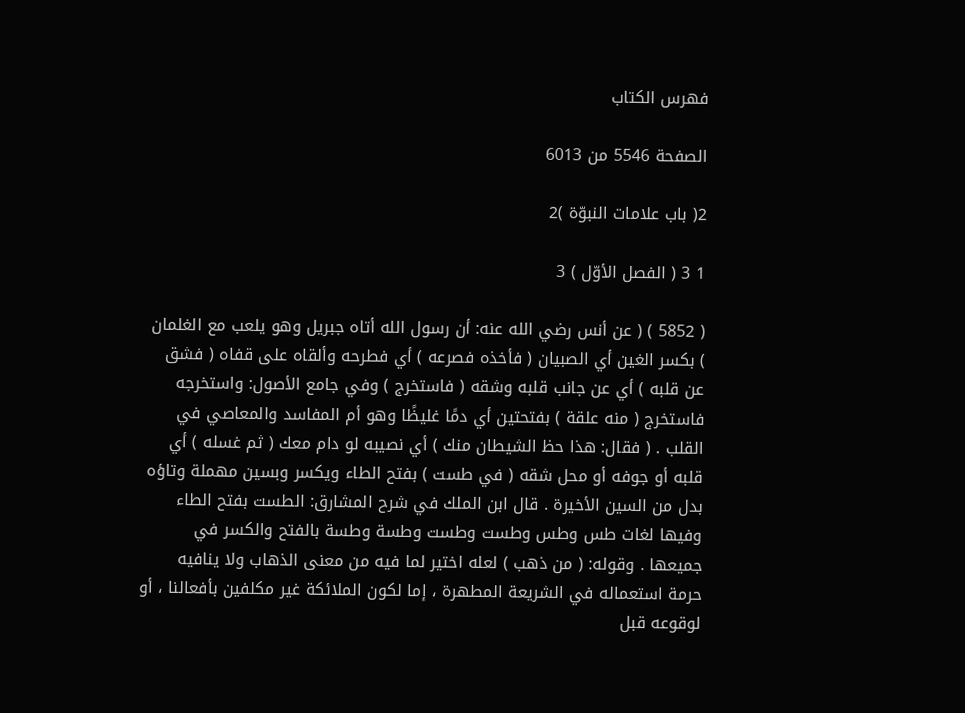فهرس الكتاب

الصفحة 5546 من 6013

2( باب علامات النبوّة )2

1 3 ( الفصل الأوّل ) 3

( 5852 ) ( عن أنس رضي الله عنه: أن رسول الله أتاه جبريل وهو يلعب مع الغلمان ) بكسر الغين أي الصبيان ( فأخذه فصرعه ) أي فطرحه وألقاه على قفاه ( فشق عن قلبه ) أي عن جانب قلبه وشقه ( فاستخرج ) وفي جامع الأصول: واستخرجه فاستخرج ( منه علقة ) بفتحتين أي دمًا غليظًا وهو أم المفاسد والمعاصي في القلب . ( فقال: هذا حظ الشيطان منك ) أي نصيبه لو دام معك ( ثم غسله ) أي قلبه أو جوفه أو محل شقه ( في طست ) بفتح الطاء ويكسر وبسين مهملة وتاؤه بدل من السين الأخيرة . قال ابن الملك في شرح المشارق: الطست بفتح الطاء وفيها لغات طس وطس وطست وطست وطسة وطسة بالفتح والكسر في جميعها . وقوله: ( من ذهب ) لعله اختير لما فيه من معنى الذهاب ولا ينافيه حرمة استعماله في الشريعة المطهرة ، إما لكون الملائكة غير مكلفين بأفعالنا ، أو لوقوعه قبل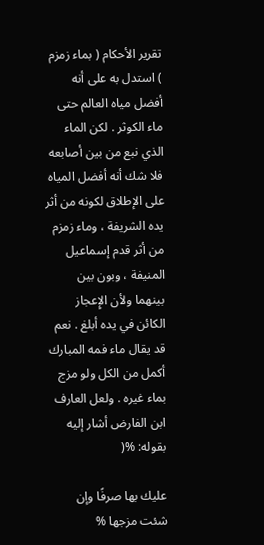تقرير الأحكام ( بماء زمزم ) استدل به على أنه أفضل مياه العالم حتى ماء الكوثر . لكن الماء الذي نبع من بين أصابعه فلا شك أنه أفضل المياه على الإطلاق لكونه من أثر يده الشريفة ، وماء زمزم من أثر قدم إسماعيل المنيفة ، وبون بين بينهما ولأن الإِعجاز الكائن في يده أبلغ . نعم قد يقال ماء فمه المبارك أكمل من الكل ولو مزج بماء غيره . ولعل العارف ابن الفارض أشار إليه بقوله: %(

عليك بها صرفًا وإن شئت مزجها %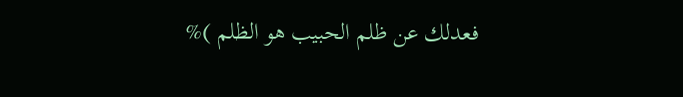فعدلك عن ظلم الحبيب هو الظلم )%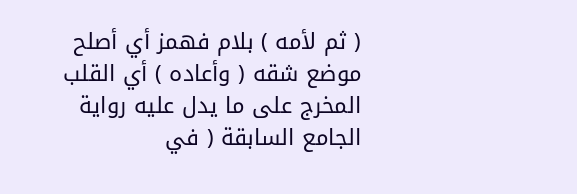( ثم لأمه ) بلام فهمز أي أصلح موضع شقه ( وأعاده ) أي القلب المخرج على ما يدل عليه رواية الجامع السابقة ( في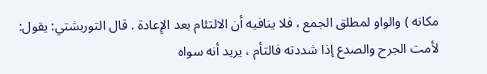مكانه ) والواو لمطلق الجمع ، فلا ينافيه أن الالتئام بعد الإِعادة . قال التوربشتي: يقول: لأمت الجرح والصدع إذا شددته فالتأم ، يريد أنه سواه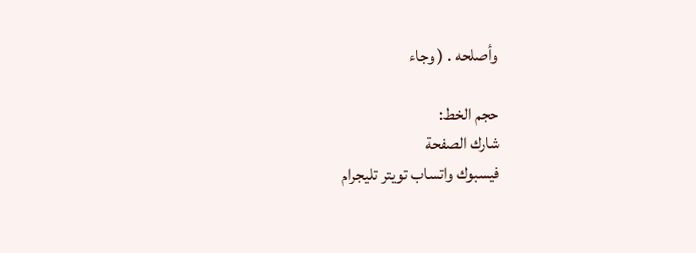وأصلحه . ( وجاء

حجم الخط:
شارك الصفحة
فيسبوك واتساب تويتر تليجرام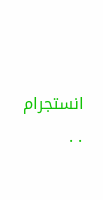انستجرام
. .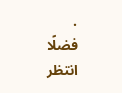.
فضلًا انتظر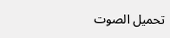تحميل الصوت